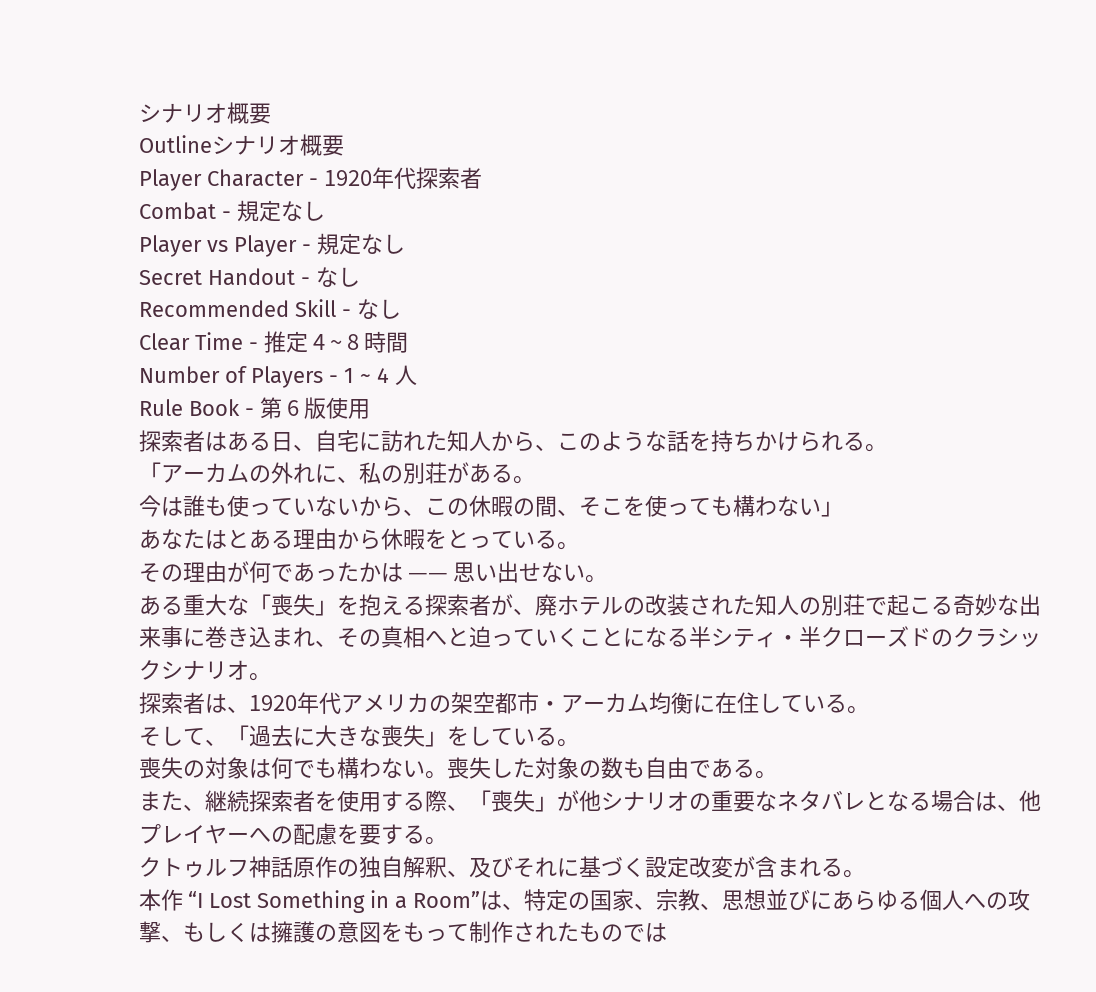シナリオ概要
Outlineシナリオ概要
Player Character - 1920年代探索者
Combat - 規定なし
Player vs Player - 規定なし
Secret Handout - なし
Recommended Skill - なし
Clear Time - 推定 4 ~ 8 時間
Number of Players - 1 ~ 4 人
Rule Book - 第 6 版使用
探索者はある日、自宅に訪れた知人から、このような話を持ちかけられる。
「アーカムの外れに、私の別荘がある。
今は誰も使っていないから、この休暇の間、そこを使っても構わない」
あなたはとある理由から休暇をとっている。
その理由が何であったかは —— 思い出せない。
ある重大な「喪失」を抱える探索者が、廃ホテルの改装された知人の別荘で起こる奇妙な出来事に巻き込まれ、その真相へと迫っていくことになる半シティ・半クローズドのクラシックシナリオ。
探索者は、1920年代アメリカの架空都市・アーカム均衡に在住している。
そして、「過去に大きな喪失」をしている。
喪失の対象は何でも構わない。喪失した対象の数も自由である。
また、継続探索者を使用する際、「喪失」が他シナリオの重要なネタバレとなる場合は、他プレイヤーへの配慮を要する。
クトゥルフ神話原作の独自解釈、及びそれに基づく設定改変が含まれる。
本作 “I Lost Something in a Room”は、特定の国家、宗教、思想並びにあらゆる個人への攻撃、もしくは擁護の意図をもって制作されたものでは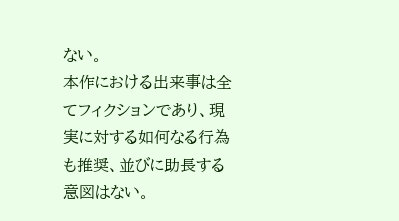ない。
本作における出来事は全てフィクションであり、現実に対する如何なる行為も推奨、並びに助長する意図はない。